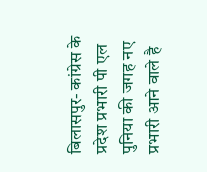बिलासपुर- कांग्रेस के प्रदेश प्रभारी पी एल पुनिया की जगह नए प्रभारी आने वाले है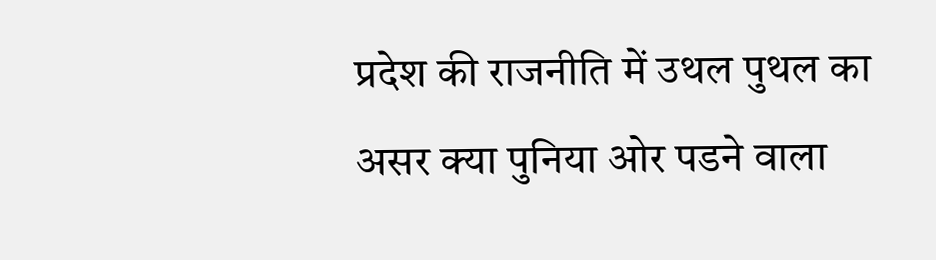प्रदेश की राजनीति में उथल पुथल का असर क्या पुनिया ओर पडने वाला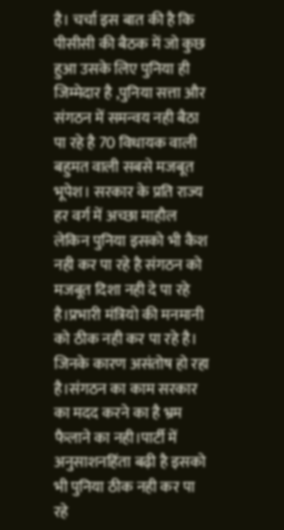है। चर्चा इस बात की है कि पीसीसी की बैठक में जो कुछ हुआ उसके लिए पुनिया ही जिम्मेदार है ,पुनिया सत्ता और संगठन में समन्वय नही बैठा पा रहे है 70 विधायक वाली बहुमत वाली सबसे मजबूत भूपेश। सरकार के प्रति राज्य हर वर्ग में अच्छा माहौल लेकिन पुनिया इसको भी कैश नही कर पा रहे है संगठन को मजबूत दिशा नही दे पा रहे है।प्रभारी मंत्रियो की मनमानी को ठीक नही कर पा रहे है। जिनके कारण असंतोष हो रहा है।संगठन का काम सरकार का मदद करने का है भ्रम फैलाने का नही।पार्टी में अनुसाशनहिंता बढ़ी है इसको भी पुनिया ठीक नही कर पा रहे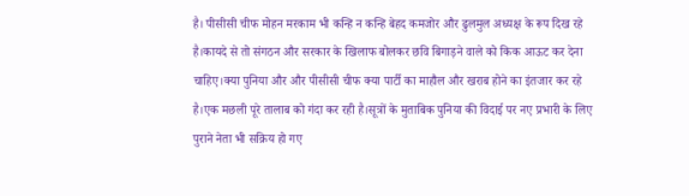है। पीसीसी चीफ मोहन मरकाम भी कन्हि न कन्हि बेहद कमजोर और ढुलमुल अध्यक्ष के रूप दिख रहे है।कायदे से तो संगठन और सरकार के खिलाफ बोलकर छवि बिगाड़ने वाले को किक आऊट कर देना चाहिए।क्या पुनिया और और पीसीसी चीफ क्या पार्टी का माहौल और खराब होने का इंतजार कर रहे है।एक मछली पूरे तालाब को गंदा कर रही है।सूत्रों के मुताबिक पुनिया की विदाई पर नए प्रभारी के लिए पुराने नेता भी सक्रिय हो गए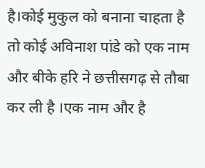है।कोई मुकुल को बनाना चाहता है तो कोई अविनाश पांडे को एक नाम और बीके हरि ने छत्तीसगढ़ से तौबा कर ली है ।एक नाम और है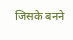जिसके बनने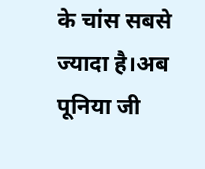के चांस सबसे ज्यादा है।अब पूनिया जी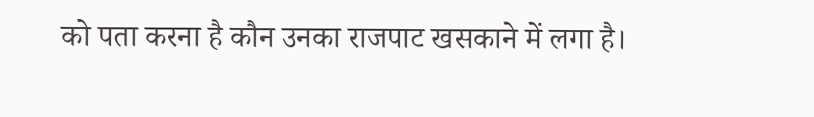को पता करना है कौन उनका राजपाट खसकाने में लगा है।